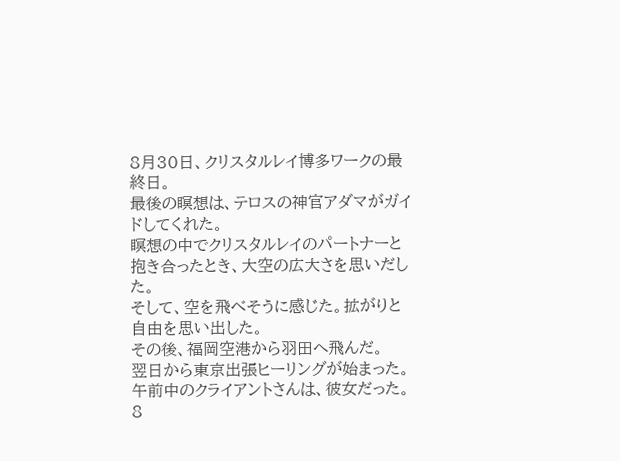8月30日、クリスタルレイ博多ワークの最終日。
最後の瞑想は、テロスの神官アダマがガイドしてくれた。
瞑想の中でクリスタルレイのパートナーと抱き合ったとき、大空の広大さを思いだした。
そして、空を飛べそうに感じた。拡がりと自由を思い出した。
その後、福岡空港から羽田へ飛んだ。
翌日から東京出張ヒーリングが始まった。
午前中のクライアントさんは、彼女だった。
8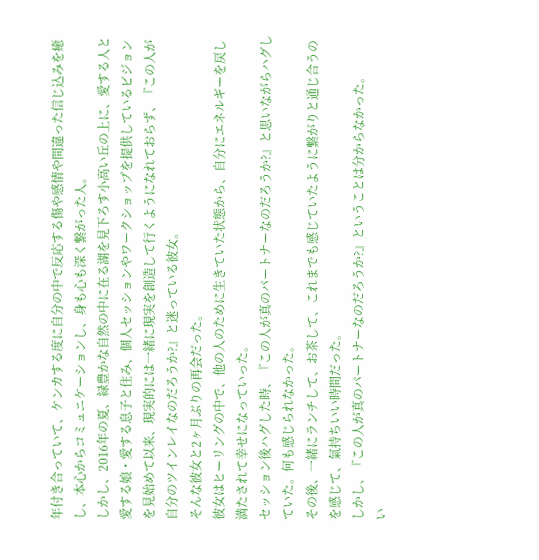年付き合っていて、ケンカする度に自分の中で反応する傷や感情や間違った信じ込みを癒し、本心からコミュニケーションし、身も心も深く繋がった人。
しかし、2016年の夏、緑豊かな自然の中に在る湖を見下ろす小高い丘の上に、愛する人と愛する娘・愛する息子と住み、個人セッションやワークショップを提供しているビジョンを見始めて以来、現実的には一緒に現実を創造して行くようになれておらず、『この人が自分のツインレイなのだろうか?』と迷っている彼女。
そんな彼女と2ヶ月ぶりの再会だった。
彼女はヒーリングの中で、他の人のために生きていた状態から、自分にエネルギーを戻し満たされて幸せになっていった。
セッション後ハグした時、『この人が真のパートナーなのだろうか?』と思いながらハグしていた。何も感じられなかった。
その後、一緒にランチして、お茶して、これまでも感じていたように繋がりと通じ合うのを感じて、氣持ちいい時間だった。
しかし、『この人が真のパートナーなのだろうか?』ということは分からなかった。
い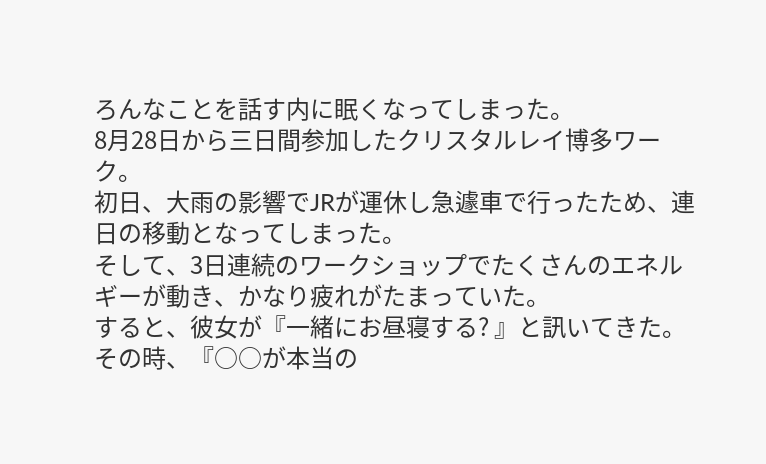ろんなことを話す内に眠くなってしまった。
8月28日から三日間参加したクリスタルレイ博多ワーク。
初日、大雨の影響でJRが運休し急遽車で行ったため、連日の移動となってしまった。
そして、3日連続のワークショップでたくさんのエネルギーが動き、かなり疲れがたまっていた。
すると、彼女が『一緒にお昼寝する? 』と訊いてきた。
その時、『○○が本当の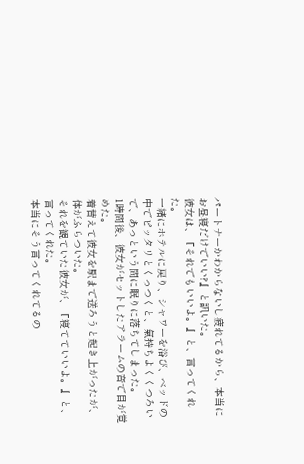パートナーかわからないし疲れてるから、本当にお昼寝だけでいい?』と訊いた。
彼女は、『それでもいいよ。』と、言ってくれた。
一緒にホテルに戻り、シャワーを浴び、ベッドの中でピッタリとくっつくと、氣持ちよくくつろいで、あっという間に眠りに落ちてしまった。
1時間後、彼女がセットしたアラームの音で目が覚めた。
着替えて彼女を駅まで送ろうと起き上がったが、体がふらついた。
それを観ていた彼女が、『寝てていいよ。』と、言ってくれた。
本当にそう言ってくれてるの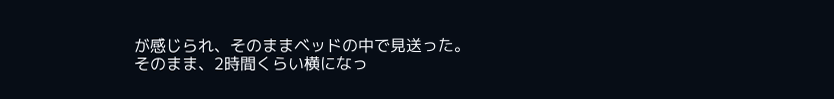が感じられ、そのままベッドの中で見送った。
そのまま、2時間くらい横になっ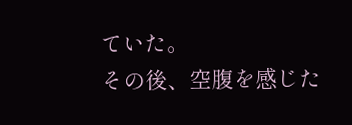ていた。
その後、空腹を感じた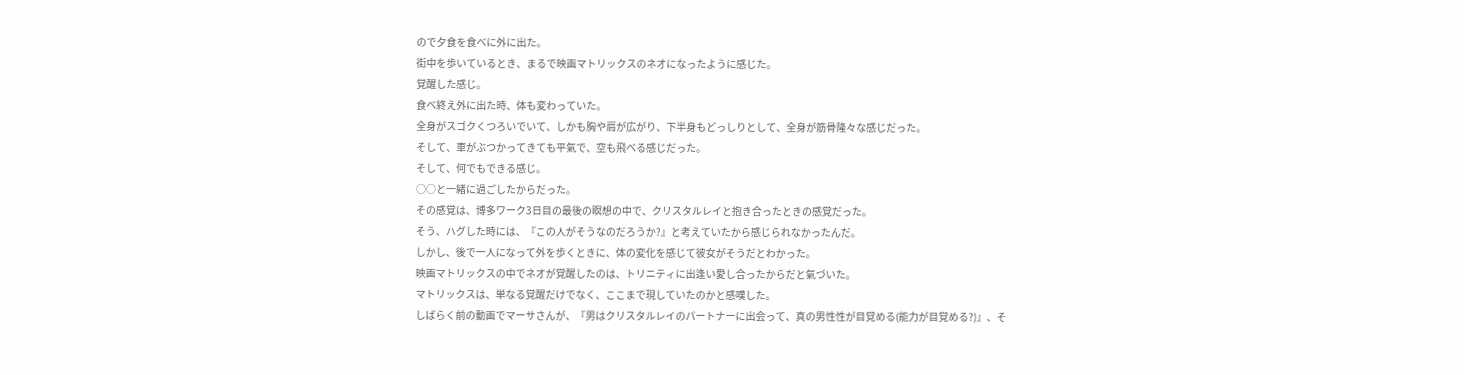ので夕食を食べに外に出た。
街中を歩いているとき、まるで映画マトリックスのネオになったように感じた。
覚醒した感じ。
食べ終え外に出た時、体も変わっていた。
全身がスゴクくつろいでいて、しかも胸や肩が広がり、下半身もどっしりとして、全身が筋骨隆々な感じだった。
そして、車がぶつかってきても平氣で、空も飛べる感じだった。
そして、何でもできる感じ。
○○と一緒に過ごしたからだった。
その感覚は、博多ワーク3日目の最後の瞑想の中で、クリスタルレイと抱き合ったときの感覚だった。
そう、ハグした時には、『この人がそうなのだろうか?』と考えていたから感じられなかったんだ。
しかし、後で一人になって外を歩くときに、体の変化を感じて彼女がそうだとわかった。
映画マトリックスの中でネオが覚醒したのは、トリニティに出逢い愛し合ったからだと氣づいた。
マトリックスは、単なる覚醒だけでなく、ここまで現していたのかと感嘆した。
しばらく前の動画でマーサさんが、『男はクリスタルレイのパートナーに出会って、真の男性性が目覚める(能力が目覚める?)』、そ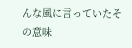んな風に言っていたその意味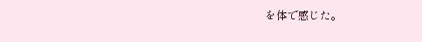を体で感じた。